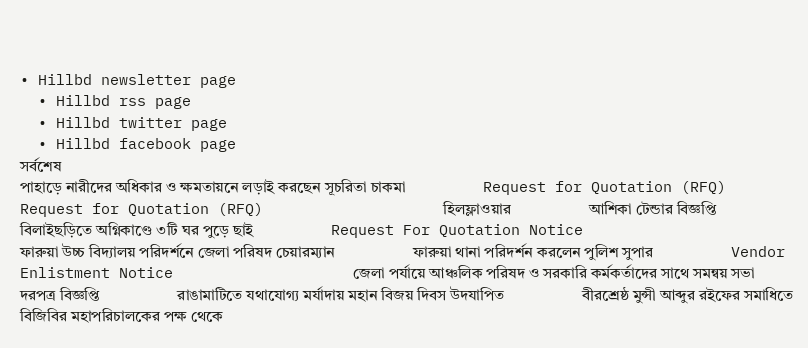• Hillbd newsletter page
  • Hillbd rss page
  • Hillbd twitter page
  • Hillbd facebook page
সর্বশেষ
পাহাড়ে নারীদের অধিকার ও ক্ষমতায়নে লড়াই করছেন সূচরিতা চাকমা                    Request for Quotation (RFQ)                    Request for Quotation (RFQ)                    হিলফ্লাওয়ার                    আশিকা টেন্ডার বিজ্ঞপ্তি                    বিলাইছড়িতে অগ্নিকাণ্ডে ৩টি ঘর পুড়ে ছাই                    Request For Quotation Notice                    ফারুয়া উচ্চ বিদ্যালয় পরিদর্শনে জেলা পরিষদ চেয়ারম্যান                    ফারুয়া থানা পরিদর্শন করলেন পুলিশ সুপার                    Vendor Enlistment Notice                    জেলা পর্যায়ে আঞ্চলিক পরিষদ ও সরকারি কর্মকর্তাদের সাথে সমন্বয় সভা                    দরপত্র বিজ্ঞপ্তি                    রাঙামাটিতে যথাযোগ্য মর্যাদায় মহান বিজয় দিবস উদযাপিত                    বীরশ্রেষ্ঠ মুন্সী আব্দুর রইফের সমাধিতে বিজিবির মহাপরিচালকের পক্ষ থেকে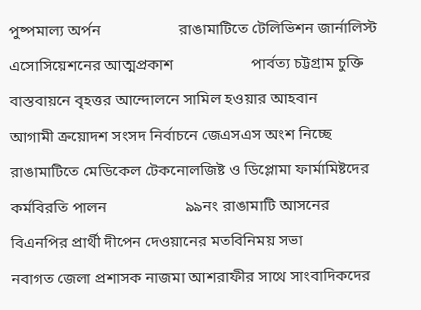পুষ্পমাল্য অর্পন                    রাঙামাটিতে টেলিভিশন জার্নালিস্ট এসোসিয়েশনের আত্মপ্রকাশ                    পার্বত্য চট্টগ্রাম চুক্তি বাস্তবায়নে বৃহত্তর আন্দোলনে সামিল হওয়ার আহবান                    আগামী ক্রয়োদশ সংসদ নির্বাচনে জেএসএস অংশ নিচ্ছে                    রাঙামাটিতে মেডিকেল টেকনোলজিষ্ট ও ডিপ্লোমা ফার্মামিষ্টদের কর্মবিরতি পালন                    ৯৯নং রাঙামাটি আসনের বিএনপির প্রার্থী দীপেন দেওয়ানের মতবিনিময় সভা                    নবাগত জেলা প্রশাসক নাজমা আশরাফীর সাথে সাংবাদিকদের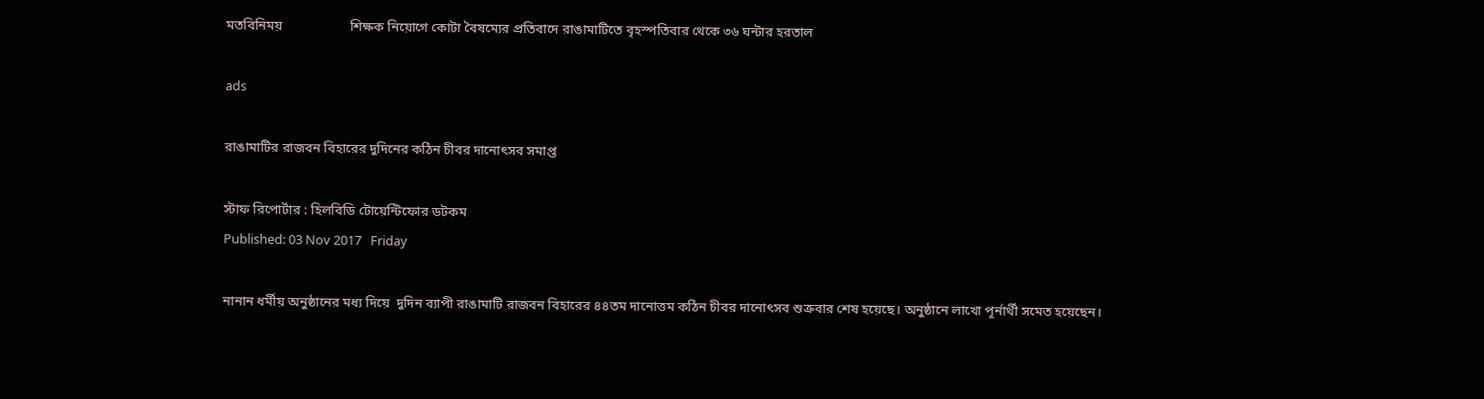মতবিনিময়                    শিক্ষক নিয়োগে কোটা বৈষম্যের প্রতিবাদে রাঙামাটিতে বৃহস্পতিবার থেকে ৩৬ ঘন্টার হরতাল

ads

রাঙামাটির রাজবন বিহারের দুদিনের কঠিন চীবর দানোৎসব সমাপ্ত

স্টাফ রিপোর্টার : হিলবিডি টোয়েন্টিফোর ডটকম
Published: 03 Nov 2017   Friday

নানান ধর্মীয় অনুষ্ঠানের মধ্য দিয়ে  দুদিন ব্যাপী রাঙামাটি রাজবন বিহারের ৪৪তম দানোত্তম কঠিন চীবর দানোৎসব শুক্রবার শেষ হয়েছে। অনুষ্ঠানে লাখো পূর্নার্থী সমেত হয়েছেন।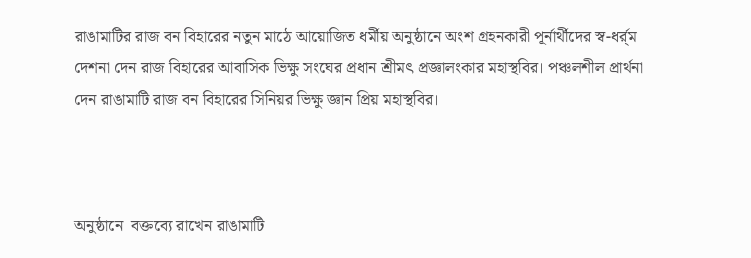রাঙামাটির রাজ বন বিহারের নতুন মাঠে আয়োজিত ধর্মীয় অনুষ্ঠানে অংশ গ্রহনকারী পূর্নার্থীদের স্ব-ধর্র্ম দেশনা দেন রাজ বিহারের আবাসিক ভিক্ষু সংঘের প্রধান শ্রীমৎ প্রজ্ঞালংকার মহাস্থবির। পঞ্চলশীল প্রার্থনা দেন রাঙামাটি রাজ বন বিহারের সিনিয়র ভিক্ষু জ্ঞান প্রিয় মহাস্থবির।



অনুষ্ঠানে  বক্তব্যে রাখেন রাঙামাটি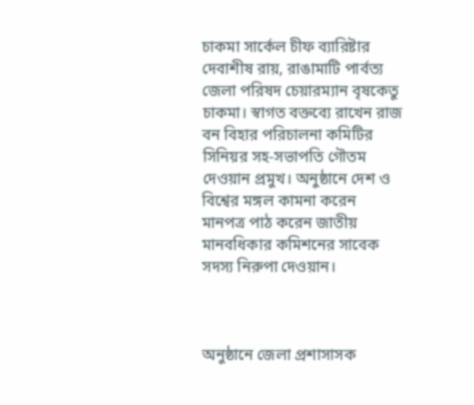চাকমা সার্কেল চীফ ব্যারিষ্টার দেবাশীষ রায়, রাঙামাটি পার্বত্য জেলা পরিষদ চেয়ারম্যান বৃষকেতু চাকমা। স্বাগত বক্তব্যে রাখেন রাজ বন বিহার পরিচালনা কমিটির সিনিয়র সহ-সভাপতি গৌতম দেওয়ান প্রমুখ। অনুষ্ঠানে দেশ ও বিশ্বের মঙ্গল কামনা করেন মানপত্র পাঠ করেন জাতীয় মানবধিকার কমিশনের সাবেক সদস্য নিরুপা দেওয়ান।



অনুষ্ঠানে জেলা প্রশাসাসক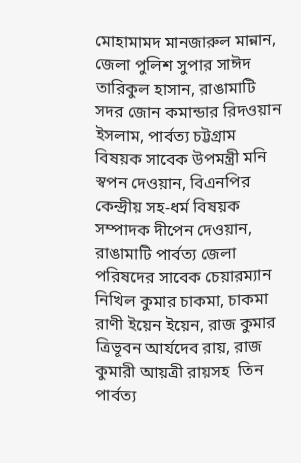মোহামামদ মানজারুল মান্নান, জেলা পুলিশ সুপার সাঈদ তারিকুল হাসান, রাঙামাটি সদর জোন কমান্ডার রিদওয়ান ইসলাম, পার্বত্য চট্টগ্রাম বিষয়ক সাবেক উপমন্ত্রী মনি স্বপন দেওয়ান, বিএনপির কেন্দ্রীয় সহ-ধর্ম বিষয়ক সম্পাদক দীপেন দেওয়ান, রাঙামাটি পার্বত্য জেলা পরিষদের সাবেক চেয়ারম্যান নিখিল কুমার চাকমা, চাকমা রাণী ইয়েন ইয়েন, রাজ কুমার ত্রিভূবন আর্যদেব রায়, রাজ কুমারী আয়ত্রী রায়সহ  তিন পার্বত্য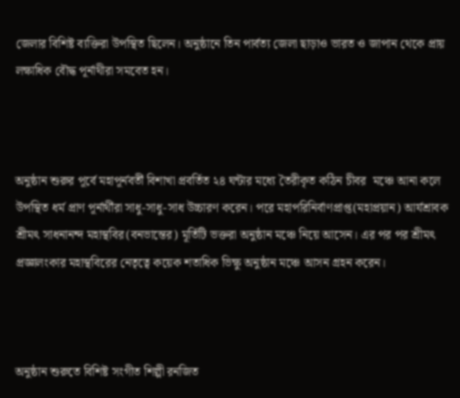জেলার বিশিষ্ট ব্যক্তিরা উপস্থিত ছিলেন। অনুষ্ঠানে তিন পার্বত্য জেলা ছাড়াও ভারত ও জাপান থেকে প্রায় লক্ষাধিক বৌদ্ধ পূর্নাথীরা সমবেত হন।



অনুষ্ঠান শুরুর পূর্বে মহাপূর্নবর্তী বিশাখা প্রবর্তিত ২৪ ঘন্টার মধ্যে তৈরীকৃত কঠিন চীবর  মঞ্চে আনা কলে উপস্থিত ধর্ম প্রাণ পূর্নার্থীরা সাধু-সাধু-সাধ উচ্চারণ করেন। পরে মহাপরিনির্বাণপ্রাপ্ত(মহাপ্রয়ান) আর্যশ্রাবক শ্রীমৎ সাধনানন্দ মহাস্থবির(বনভান্তের) মূর্তিটি ভক্তরা অনুষ্ঠান মঞ্চে নিয়ে আসেন। এর পর পর শ্রীমৎ প্রজ্ঞালংকার মহাস্থবিরের নেতৃত্বে কয়েক শতাধিক ভিক্ষু অনুষ্ঠান মঞ্চে আসন গ্রহন করেন।



অনুষ্ঠান শুরুতে বিশিষ্ট সংগীত শিল্পী রনজিত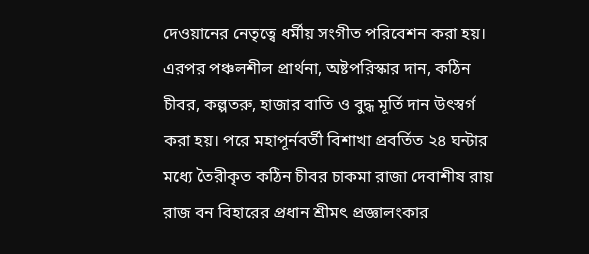দেওয়ানের নেতৃত্বে ধর্মীয় সংগীত পরিবেশন করা হয়। এরপর পঞ্চলশীল প্রার্থনা, অষ্টপরিস্কার দান, কঠিন চীবর, কল্পতরু, হাজার বাতি ও বুদ্ধ মূর্তি দান উৎস্বর্গ করা হয়। পরে মহাপূর্নবর্তী বিশাখা প্রবর্তিত ২৪ ঘন্টার মধ্যে তৈরীকৃত কঠিন চীবর চাকমা রাজা দেবাশীষ রায় রাজ বন বিহারের প্রধান শ্রীমৎ প্রজ্ঞালংকার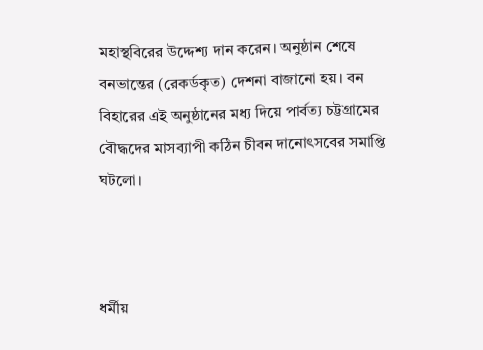মহাস্থবিরের উদ্দেশ্য দান করেন। অনুষ্ঠান শেষে বনভান্তের (রেকর্ডকৃত) দেশনা বাজানো হয়। বন বিহারের এই অনুষ্ঠানের মধ্য দিয়ে পার্বত্য চট্টগ্রামের বৌদ্ধদের মাসব্যাপী কঠিন চীবন দানোৎসবের সমাপ্তি ঘটলো।



ধর্মীয়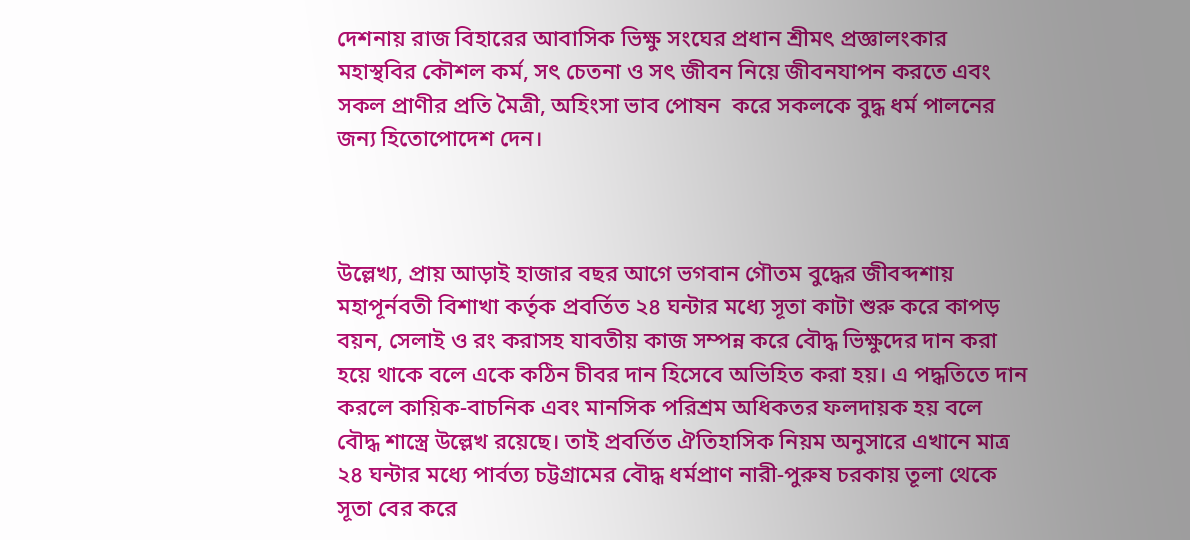দেশনায় রাজ বিহারের আবাসিক ভিক্ষু সংঘের প্রধান শ্রীমৎ প্রজ্ঞালংকার মহাস্থবির কৌশল কর্ম, সৎ চেতনা ও সৎ জীবন নিয়ে জীবনযাপন করতে এবং সকল প্রাণীর প্রতি মৈত্রী, অহিংসা ভাব পোষন  করে সকলকে বুদ্ধ ধর্ম পালনের জন্য হিতোপোদেশ দেন।



উল্লেখ্য, প্রায় আড়াই হাজার বছর আগে ভগবান গৌতম বুদ্ধের জীবব্দশায় মহাপূর্নবতী বিশাখা কর্তৃক প্রবর্তিত ২৪ ঘন্টার মধ্যে সূতা কাটা শুরু করে কাপড় বয়ন, সেলাই ও রং করাসহ যাবতীয় কাজ সম্পন্ন করে বৌদ্ধ ভিক্ষুদের দান করা হয়ে থাকে বলে একে কঠিন চীবর দান হিসেবে অভিহিত করা হয়। এ পদ্ধতিতে দান করলে কায়িক-বাচনিক এবং মানসিক পরিশ্রম অধিকতর ফলদায়ক হয় বলে বৌদ্ধ শাস্ত্রে উল্লেখ রয়েছে। তাই প্রবর্তিত ঐতিহাসিক নিয়ম অনুসারে এখানে মাত্র ২৪ ঘন্টার মধ্যে পার্বত্য চট্টগ্রামের বৌদ্ধ ধর্মপ্রাণ নারী-পুরুষ চরকায় তূলা থেকে সূতা বের করে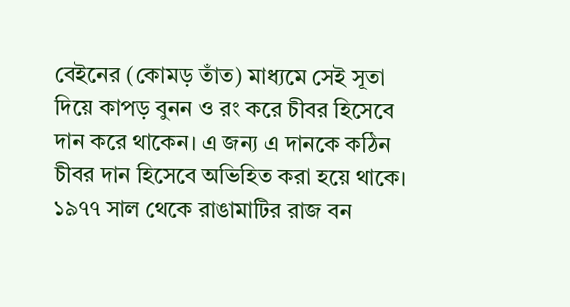বেইনের (কোমড় তাঁত) মাধ্যমে সেই সূতা দিয়ে কাপড় বুনন ও রং করে চীবর হিসেবে দান করে থাকেন। এ জন্য এ দানকে কঠিন চীবর দান হিসেবে অভিহিত করা হয়ে থাকে। ১৯৭৭ সাল থেকে রাঙামাটির রাজ বন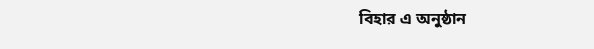বিহার এ অনুষ্ঠান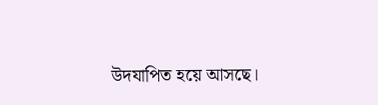উদযাপিত হয়ে আসছে।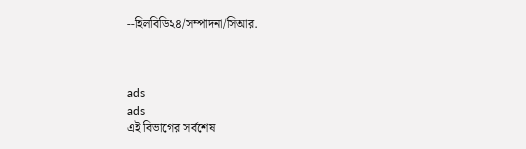--হিলবিডি২৪/সম্পাদনা/সিআর.



ads
ads
এই বিভাগের সর্বশেষ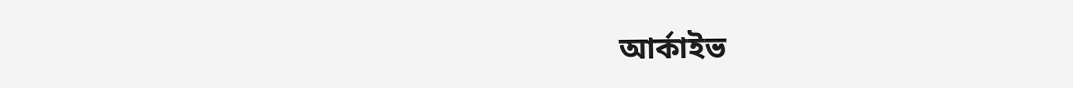আর্কাইভ